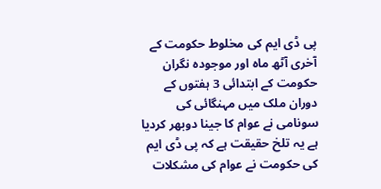پی ڈی ایم کی مخلوط حکومت کے آخری آٹھ ماہ اور موجودہ نگران حکومت کے ابتدائی 3 ہفتوں کے دوران ملک میں مہنگائی کی سونامی نے عوام کا جینا دوبھر کردیا ہے یہ تلخ حقیقت ہے کہ پی ڈی ایم کی حکومت نے عوام کی مشکلات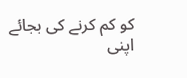کو کم کرنے کی بجائے اپنی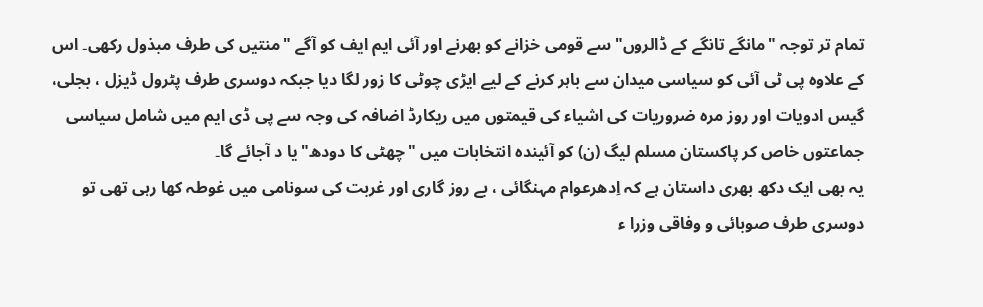تمام تر توجہ "مانگے تانگے کے ڈالروں"سے قومی خزانے کو بھرنے اور آئی ایم ایف کو آگے "منتیں کی طرف مبذول رکھی۔ اس کے علاوہ پی ٹی آئی کو سیاسی میدان سے باہر کرنے کے لیے ایڑی چوٹی کا زور لگا دیا جبکہ دوسری طرف پٹرول ڈیزل ، بجلی، گیس ادویات اور روز مرہ ضروریات کی اشیاء کی قیمتوں میں ریکارڈ اضافہ کی وجہ سے پی ڈی ایم میں شامل سیاسی جماعتوں خاص کر پاکستان مسلم لیگ (ن) کو آئیندہ انتخابات میں "چھٹی کا دودھ"یا د آجائے گا۔
یہ بھی ایک دکھ بھری داستان ہے کہ اِدھرعوام مہنگائی ، بے روز گاری اور غربت کی سونامی میں غوطہ کھا رہی تھی تو دوسری طرف صوبائی و وفاقی وزرا ء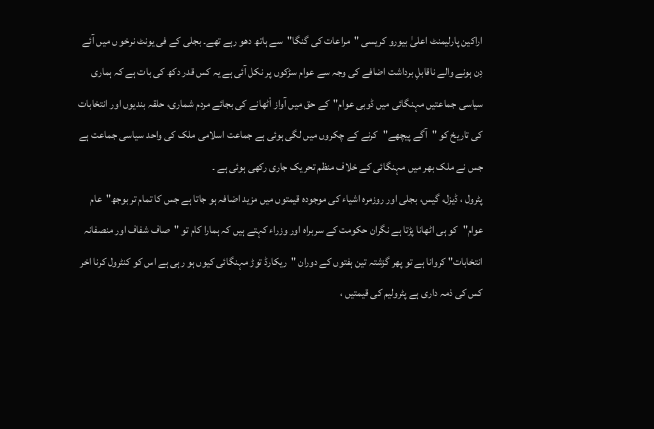اراکین پارلیمنٹ اعلیٰ بیورو کریسی "مراعات کی گنگا"سے ہاتھ دھو رہے تھے۔ بجلی کے فی یونٹ نرخو ں میں آئے دِن ہونے والے ناقابلِ برداشت اضافے کی وجہ سے عوام سڑکوں پر نکل آئی ہے یہ کس قدر دکھ کی بات ہے کہ ہماری سیاسی جماعتیں مہنگائی میں ڈوبی عوام"کے حق میں آواز اْٹھانے کی بجائے مردم شماری، حلقہ بندیوں اور انتخابات کی تاریخ کو "آگے پیچھے"کرنے کے چکروں میں لگی ہوئی ہے جماعت اسلامی ملک کی واحد سیاسی جماعت ہے جس نے ملک بھر میں مہنگائی کے خلاف منظم تحریک جاری رکھی ہوئی ہے ۔
پٹرول ، ڈیزل، گیس، بجلی اور روزمرہ اشیاء کی موجودہ قیمتوں میں مزید اضافہ ہو جاتا ہے جس کا تمام تر بوجھ"عام عوام"کو ہی اٹھانا پڑتا ہے نگران حکومت کے سربراہ اور وزراء کہتے ہیں کہ ہمارا کام تو "صاف شفاف اور منصفانہ انتخابات" کروانا ہے تو پھر گزشتہ تین ہفتوں کے دوران "ریکارڈ توڑ مہنگائی کیوں ہو رہی ہے اس کو کنٹرول کرنا اخر کس کی ذمہ داری ہے پٹرولیم کی قیمتیں ،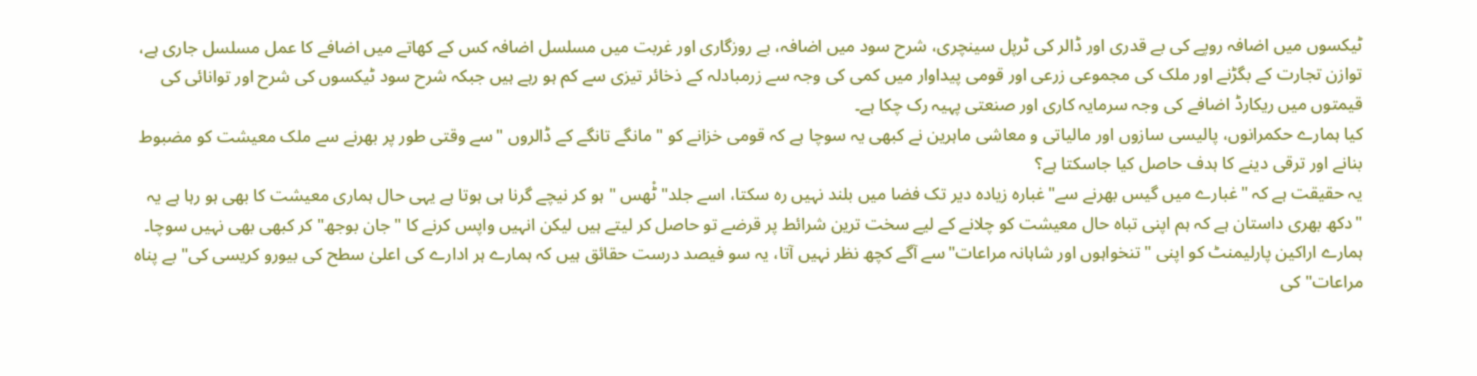ٹیکسوں میں اضافہ روپے کی بے قدری اور ڈالر کی ٹرپل سینچری، شرح سود میں اضافہ، بے روزگاری اور غربت میں مسلسل اضافہ کس کے کھاتے میں اضافے کا عمل مسلسل جاری ہے، توازن تجارت کے بگڑنے اور ملک کی مجموعی زرعی اور قومی پیداوار میں کمی کی وجہ سے زرمبادلہ کے ذخائر تیزی سے کم ہو رہے ہیں جبکہ شرح سود ٹیکسوں کی شرح اور توانائی کی قیمتوں میں ریکارڈ اضافے کی وجہ سرمایہ کاری اور صنعتی پہیہ رک چکا ہے۔
کیا ہمارے حکمرانوں، پالیسی سازوں اور مالیاتی و معاشی ماہرین نے کبھی یہ سوچا ہے کہ قومی خزانے کو "مانگے تانگے کے ڈالروں "سے وقتی طور پر بھرنے سے ملک معیشت کو مضبوط بنانے اور ترقی دینے کا ہدف حاصل کیا جاسکتا ہے؟
یہ حقیقت ہے کہ "غبارے میں گیس بھرنے سے"غبارہ زیادہ دیر تک فضا میں بلند نہیں رہ سکتا، اسے جلد" ٹْھس " ہو کر نیچے گرنا ہی ہوتا ہے یہی حال ہماری معیشت کا بھی ہو رہا ہے یہ "دکھ بھری داستان ہے کہ ہم اپنی تباہ حال معیشت کو چلانے کے لیے سخت ترین شرائط پر قرضے تو حاصل کر لیتے ہیں لیکن انہیں واپس کرنے کا "جان بوجھ"کر کبھی بھی نہیں سوچا۔ ہمارے اراکین پارلیمنٹ کو اپنی "تنخواہوں اور شاہانہ مراعات"سے آگے کچھ نظر نہیں آتا، یہ سو فیصد درست حقائق ہیں کہ ہمارے ہر ادارے کی اعلیٰ سطح کی بیورو کریسی کی" بے پناہ مراعات"کی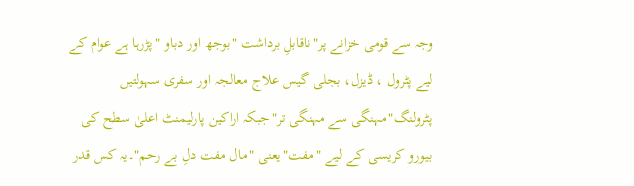وجہ سے قومی خزانے پر"ناقابلِ برداشت "بوجھ اور دباو "پڑرہا ہے عوام کے لیے پٹرول ، ڈیزل، بجلی گیس علاج معالجہ اور سفری سہولتیں پٹرولنگ"مہنگی سے مہنگی تر"جبکہ اراکین پارلیمنٹ اعلیٰ سطح کی بیورو کریسی کے لیے "مفت"یعنی "مال مفت دلِ بے رحم"۔یہ کس قدر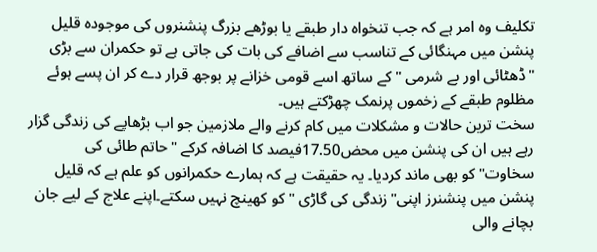تکلیف وہ امر ہے کہ جب تنخواہ دار طبقے یا بوڑھے بزرگ پنشنروں کی موجودہ قلیل پنشن میں مہنگائی کے تناسب سے اضافے کی بات کی جاتی ہے تو حکمران سے بڑی "ڈھٹائی اور بے شرمی "کے ساتھ اسے قومی خزانے پر بوجھ قرار دے کر ان پسے ہوئے مظلوم طبقے کے زخموں پرنمک چھڑکتے ہیں۔
سخت ترین حالات و مشکلات میں کام کرنے والے ملازمین جو اب بڑھاپے کی زندگی گزار رہے ہیں ان کی پنشن میں محض17.50فیصد کا اضافہ کرکے "حاتم طائی کی سخاوت"کو بھی ماند کردیا۔ یہ حقیقت ہے کہ ہمارے حکمرانوں کو علم ہے کہ قلیل پنشن میں پنشنرز اپنی"زندگی کی گاڑی " کو کھینچ نہیں سکتے۔اپنے علاج کے لیے جان بچانے والی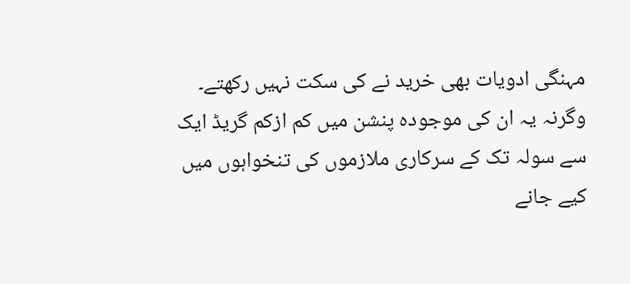مہنگی ادویات بھی خرید نے کی سکت نہیں رکھتے۔
وگرنہ یہ ان کی موجودہ پنشن میں کم ازکم گریڈ ایک سے سولہ تک کے سرکاری ملازموں کی تنخواہوں میں کیے جانے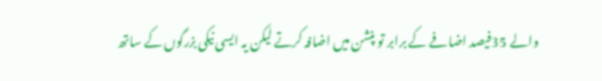والے 35فیصد اضافے کے برابر تو پنشن میں اضافہ کرتے لیکن یہ ایسی نیکی بزرگوں کے ساتھ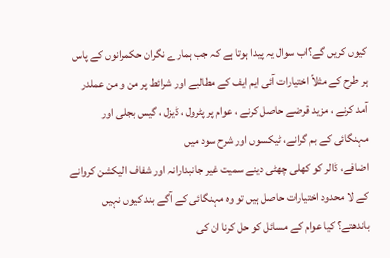کیوں کریں گے؟اب سوال یہ پیدا ہوتا ہے کہ جب ہمارے نگران حکمرانوں کے پاس ہر طرح کے مثلاً اختیارات آئی ایم ایف کے مطالبے اور شرائط پر من و من عملدر آمد کرنے ، مزید قرضے حاصل کرنے ، عوام پر پٹرول ، ڈیزل ، گیس بجلی اور مہنگائی کے بم گرانے، ٹیکسوں اور شرح سود میں
اضافے، ڈالر کو کھلی چھٹی دینے سمیت غیر جانبدارانہ اور شفاف الیکشن کروانے کے لا محدود اختیارات حاصل ہیں تو وہ مہنگائی کے آگے بند کیوں نہیں باندھتے؟ کیا عوام کے مسائل کو حل کرنا ان کی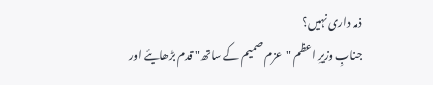ذمہ داری نہیں؟
جنابِ وزیرِ اعظم "عزم صمیم کے ساتھ" قدم بڑھایئے اور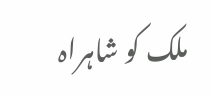ملک کو شاہراہ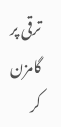ترقی پر گامزن کر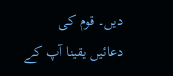دیں۔ قوم کی دعائیں یقینا آپ کے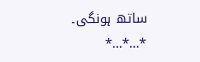ساتھ ہونگی۔
٭…٭…٭